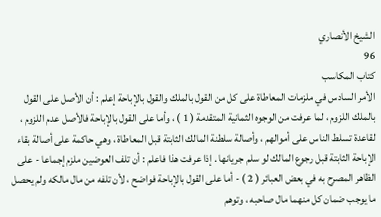الشيخ الأنصاري
96
كتاب المكاسب
الأمر السادس في ملزمات المعاطاة على كل من القول بالملك والقول بالإباحة إعلم : أن الأصل على القول بالملك اللزوم ، لما عرفت من الوجوه الثمانية المتقدمة ( 1 ) ، وأما على القول بالإباحة فالأصل عدم اللزوم ، لقاعدة تسلط الناس على أموالهم ، وأصالة سلطنة المالك الثابتة قبل المعاطاة ، وهي حاكمة على أصالة بقاء الإباحة الثابتة قبل رجوع المالك لو سلم جريانها . إذا عرفت هذا فاعلم : أن تلف العوضين ملزم إجماعا - على الظاهر المصرح به في بعض العبائر ( 2 ) - أما على القول بالإباحة فواضح ، لأن تلفه من مال مالكه ولم يحصل ما يوجب ضمان كل منهما مال صاحبه ، وتوهم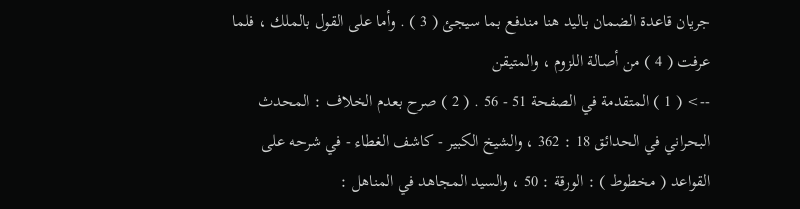جريان قاعدة الضمان باليد هنا مندفع بما سيجئ ( 3 ) . وأما على القول بالملك ، فلما عرفت ( 4 ) من أصالة اللزوم ، والمتيقن
--> ( 1 ) المتقدمة في الصفحة 51 - 56 . ( 2 ) صرح بعدم الخلاف : المحدث البحراني في الحدائق 18 : 362 ، والشيخ الكبير - كاشف الغطاء - في شرحه على القواعد ( مخطوط ) : الورقة : 50 ، والسيد المجاهد في المناهل :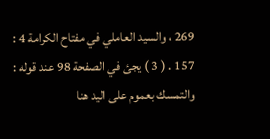269 ، والسيد العاملي في مفتاح الكرامة 4 : 157 . ( 3 ) يجئ في الصفحة 98 عند قوله : والتمسك بعموم على اليد هنا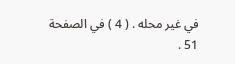في غير محله . ( 4 ) في الصفحة 51 .